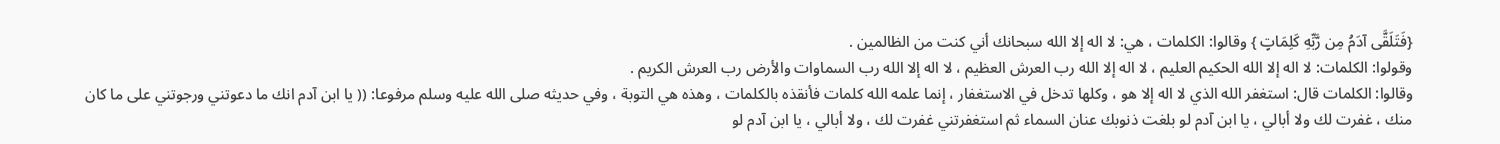{فَتَلَقَّى آدَمُ مِن رَّبِّهِ كَلِمَاتٍ } وقالوا: الكلمات ، هي: لا اله إلا الله سبحانك أني كنت من الظالمين .
وقولوا: الكلمات: لا اله إلا الله الحكيم العليم ، لا اله إلا الله رب العرش العظيم ، لا اله إلا الله رب السماوات والأرض رب العرش الكريم .
وقالوا: الكلمات قال: استغفر الله الذي لا اله إلا هو ، وكلها تدخل في الاستغفار ، إنما علمه الله كلمات فأنقذه بالكلمات ، وهذه هي التوبة ، وفي حديثه صلى الله عليه وسلم مرفوعا: (( يا ابن آدم انك ما دعوتني ورجوتني على ما كان منك ، غفرت لك ولا أبالي ، يا ابن آدم لو بلغت ذنوبك عنان السماء ثم استغفرتني غفرت لك ، ولا أبالي ، يا ابن آدم لو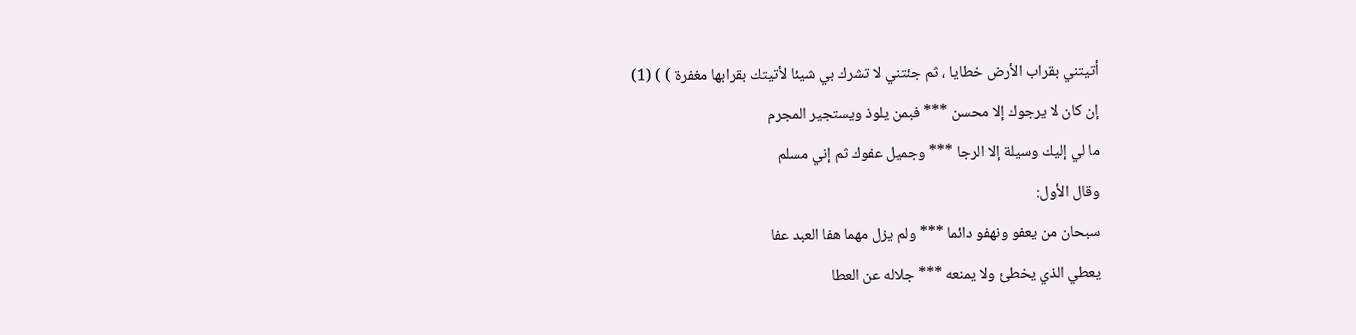أتيتني بقراب الأرض خطايا ، ثم جئتني لا تشرك بي شيئا لأتيتك بقرابها مغفرة ) ) (1)
إن كان لا يرجوك إلا محسن *** فبمن يلوذ ويستجير المجرم
ما لي إليك وسيلة إلا الرجا *** وجميل عفوك ثم إني مسلم
وقال الأول:
سبحان من يعفو ونهفو دائما *** ولم يزل مهما هفا العبد عفا
يعطي الذي يخطئ ولا يمنعه *** جلاله عن العطا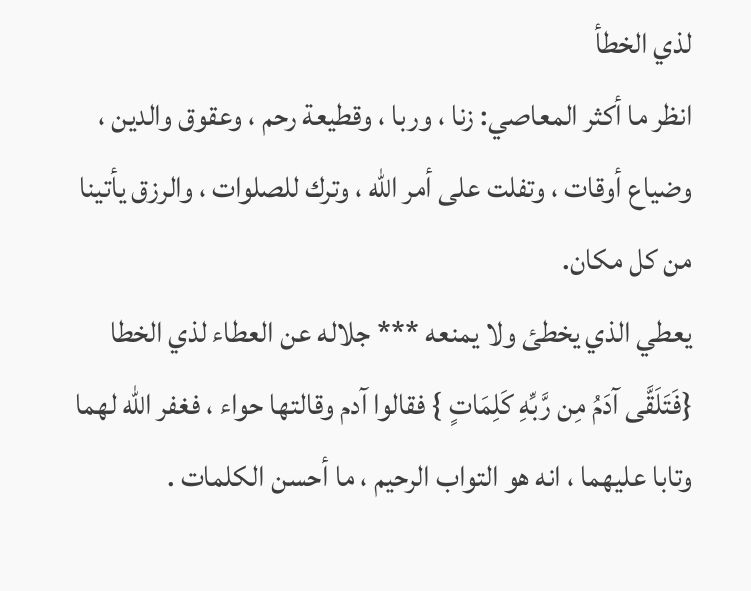لذي الخطأ
انظر ما أكثر المعاصي: زنا ، وربا ، وقطيعة رحم ، وعقوق والدين ، وضياع أوقات ، وتفلت على أمر الله ، وترك للصلوات ، والرزق يأتينا من كل مكان.
يعطي الذي يخطئ ولا يمنعه *** جلاله عن العطاء لذي الخطا
{فَتَلَقَّى آدَمُ مِن رَّبِّهِ كَلِمَاتٍ } فقالوا آدم وقالتها حواء ، فغفر الله لهما وتابا عليهما ، انه هو التواب الرحيم ، ما أحسن الكلمات .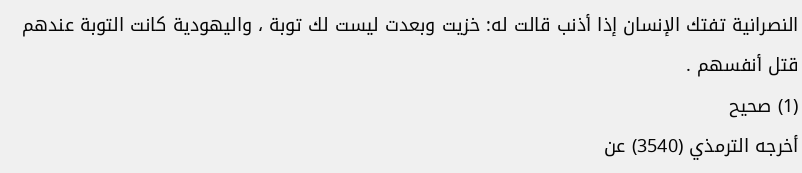النصرانية تفتك الإنسان إذا أذنب قالت له: خزيت وبعدت ليست لك توبة ، واليهودية كانت التوبة عندهم قتل أنفسهم .
(1) صحيح
أخرجه الترمذي (3540) عن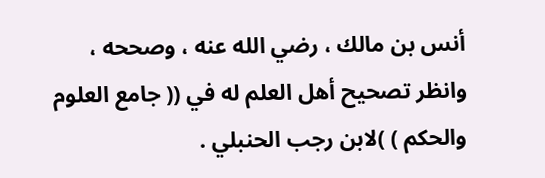أنس بن مالك ، رضي الله عنه ، وصححه ، وانظر تصحيح أهل العلم له في (( جامع العلوم والحكم ) )لابن رجب الحنبلي .